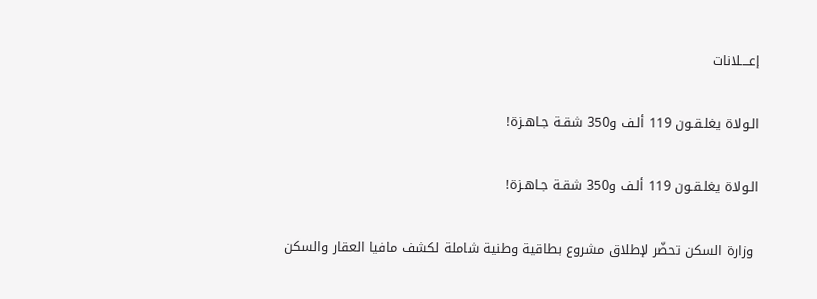إعــــلانات

الـولاة يغلـقـون 119 ألـف و350 شقـة جـاهـزة!

الـولاة يغلـقـون 119 ألـف و350 شقـة جـاهـزة!

 وزارة السكن تحضّر لإطلاق مشروع بطاقية وطنية شاملة لكشف مافيا العقار والسكن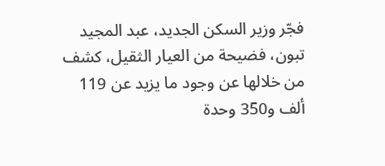فجّر وزير السكن الجديد، عبد المجيد تبون، فضيحة من العيار الثقيل، كشف من خلالها عن وجود ما يزيد عن 119 ألف و350 وحدة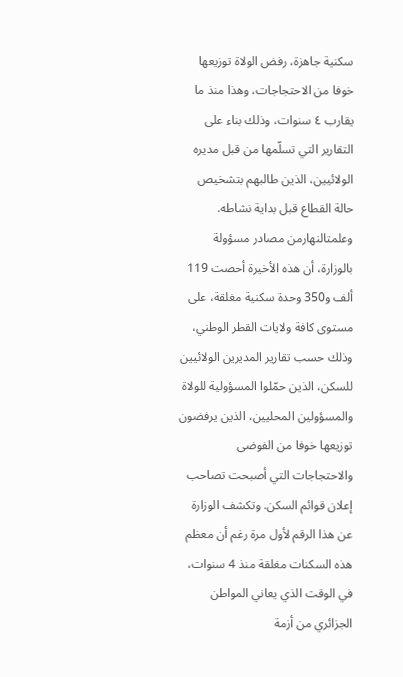سكنية جاهزة، رفض الولاة توزيعها خوفا من الاحتجاجات، وهذا منذ ما يقارب ٤ سنوات، وذلك بناء على التقارير التي تسلّمها من قبل مديره الولائيين، الذين طالبهم بتشخيص حالة القطاع قبل بداية نشاطه. وعلمتالنهارمن مصادر مسؤولة بالوزارة، أن هذه الأخيرة أحصت 119 ألف و350 وحدة سكنية مغلقة، على مستوى كافة ولايات القطر الوطني، وذلك حسب تقارير المديرين الولائيين للسكن، الذين حمّلوا المسؤولية للولاة والمسؤولين المحليين، الذين يرفضون توزيعها خوفا من الفوضى والاحتجاجات التي أصبحت تصاحب إعلان قوائم السكن. وتكشف الوزارة عن هذا الرقم لأول مرة رغم أن معظم هذه السكنات مغلقة منذ 4 سنوات، في الوقت الذي يعاني المواطن الجزائري من أزمة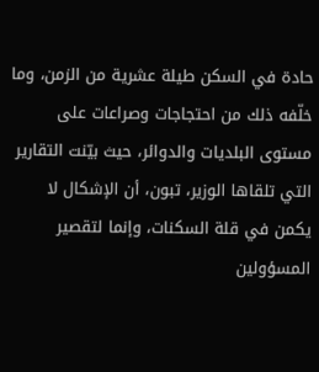حادة في السكن طيلة عشرية من الزمن، وما خلّفه ذلك من احتجاجات وصراعات على مستوى البلديات والدوائر، حيث بيّنت التقارير التي تلقاها الوزير، تبون، أن الإشكال لا يكمن في قلة السكنات، وإنما لتقصير المسؤولين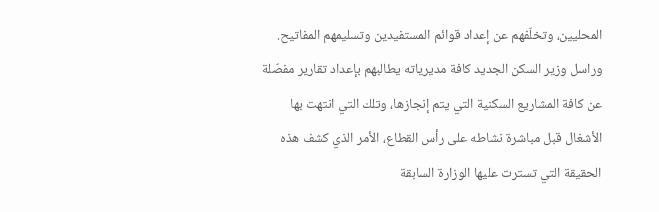المحليين، وتخلّفهم عن إعداد قوائم المستفيدين وتسليمهم المفاتيح. وراسل وزير السكن الجديد كافة مديرياته يطالبهم بإعداد تقارير مفصّلة عن كافة المشاريع السكنية التي يتم إنجازها، وتلك التي انتهت بها الأشغال قبل مباشرة نشاطه على رأس القطاع، الأمر الذي كشف هذه الحقيقة التي تسترت عليها الوزارة السابقة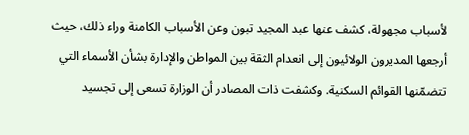لأسباب مجهولة، كشف عنها عبد المجيد تبون وعن الأسباب الكامنة وراء ذلك، حيث أرجعها المديرون الولائيون إلى انعدام الثقة بين المواطن والإدارة بشأن الأسماء التي تتضمّنها القوائم السكنية. وكشفت ذات المصادر أن الوزارة تسعى إلى تجسيد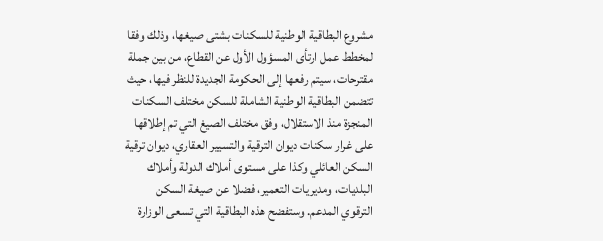مشروع البطاقية الوطنية للسكنات بشتى صيغها، وذلك وفقا لمخطط عمل ارتأى المسؤول الأول عن القطاع، من بين جملة مقترحات، سيتم رفعها إلى الحكومة الجديدة للنظر فيها، حيث تتضمن البطاقية الوطنية الشاملة للسكن مختلف السكنات المنجزة منذ الاستقلال، وفق مختلف الصيغ التي تم إطلاقها على غرار سكنات ديوان الترقية والتسيير العقاري، ديوان ترقية السكن العائلي وكذا على مستوى أملاك الدولة وأملاك البلديات، ومديريات التعمير، فضلا عن صيغة السكن الترقوي المدعم. وستفضح هذه البطاقية التي تسعى الوزارة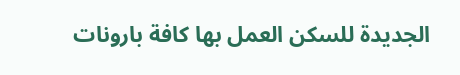الجديدة للسكن العمل بها كافة بارونات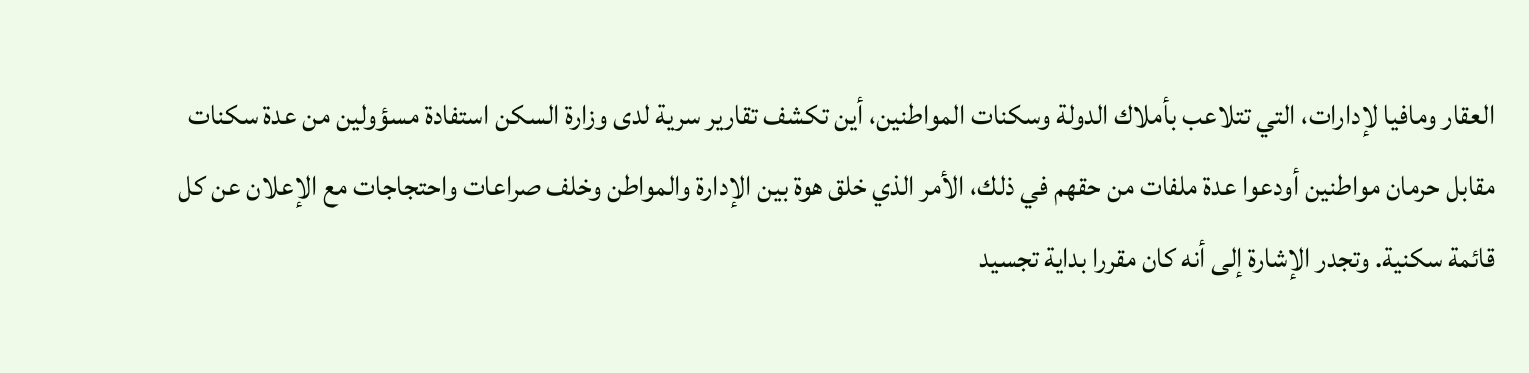العقار ومافيا لإدارات، التي تتلاعب بأملاك الدولة وسكنات المواطنين، أين تكشف تقارير سرية لدى وزارة السكن استفادة مسؤولين من عدة سكنات مقابل حرمان مواطنين أودعوا عدة ملفات من حقهم في ذلك، الأمر الذي خلق هوة بين الإدارة والمواطن وخلف صراعات واحتجاجات مع الإعلان عن كل قائمة سكنية. وتجدر الإشارة إلى أنه كان مقررا بداية تجسيد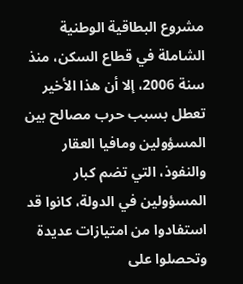مشروع البطاقية الوطنية الشاملة في قطاع السكن، منذ سنة 2006، إلا أن هذا الأخير تعطل بسبب حرب مصالح بين المسؤولين ومافيا العقار والنفوذ، التي تضم كبار المسؤولين في الدولة، كانوا قد استفادوا من امتيازات عديدة وتحصلوا على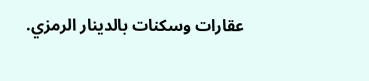عقارات وسكنات بالدينار الرمزي.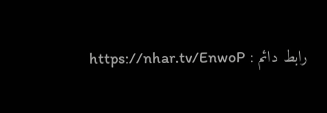رابط دائم : https://nhar.tv/EnwoP